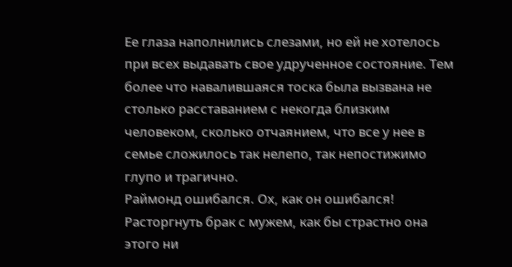Ее глаза наполнились слезами, но ей не хотелось при всех выдавать свое удрученное состояние. Тем более что навалившаяся тоска была вызвана не столько расставанием с некогда близким человеком, сколько отчаянием, что все у нее в семье сложилось так нелепо, так непостижимо глупо и трагично.
Раймонд ошибался. Ох, как он ошибался! Расторгнуть брак с мужем, как бы страстно она этого ни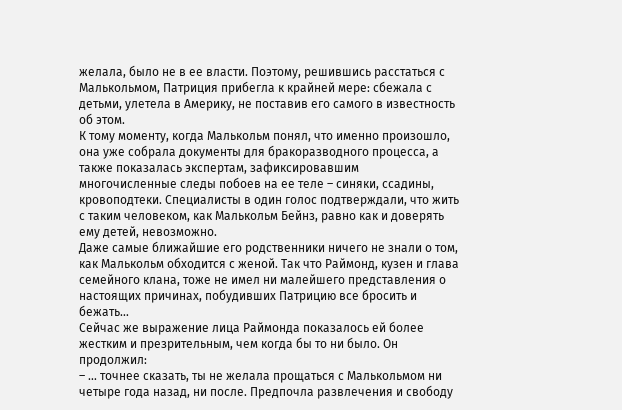желала, было не в ее власти. Поэтому, решившись расстаться с Малькольмом, Патриция прибегла к крайней мере: сбежала с детьми, улетела в Америку, не поставив его самого в известность об этом.
К тому моменту, когда Малькольм понял, что именно произошло, она уже собрала документы для бракоразводного процесса, а также показалась экспертам, зафиксировавшим многочисленные следы побоев на ее теле – синяки, ссадины, кровоподтеки. Специалисты в один голос подтверждали, что жить с таким человеком, как Малькольм Бейнз, равно как и доверять ему детей, невозможно.
Даже самые ближайшие его родственники ничего не знали о том, как Малькольм обходится с женой. Так что Раймонд, кузен и глава семейного клана, тоже не имел ни малейшего представления о настоящих причинах, побудивших Патрицию все бросить и бежать…
Сейчас же выражение лица Раймонда показалось ей более жестким и презрительным, чем когда бы то ни было. Он продолжил:
– … точнее сказать, ты не желала прощаться с Малькольмом ни четыре года назад, ни после. Предпочла развлечения и свободу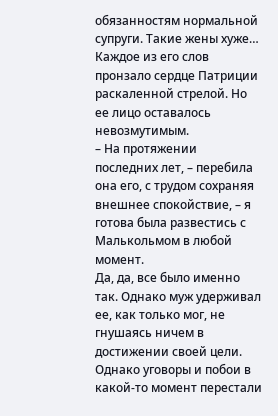обязанностям нормальной супруги. Такие жены хуже…
Каждое из его слов пронзало сердце Патриции раскаленной стрелой. Но ее лицо оставалось невозмутимым.
– На протяжении последних лет, – перебила она его, с трудом сохраняя внешнее спокойствие, – я готова была развестись с Малькольмом в любой момент.
Да, да, все было именно так. Однако муж удерживал ее, как только мог, не гнушаясь ничем в достижении своей цели. Однако уговоры и побои в какой-то момент перестали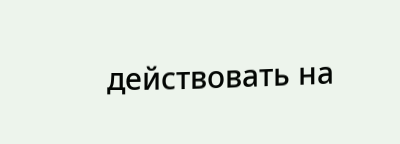действовать на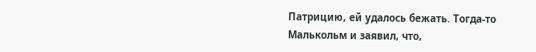Патрицию, ей удалось бежать. Тогда-то Малькольм и заявил, что,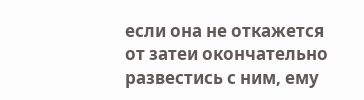если она не откажется от затеи окончательно развестись с ним, ему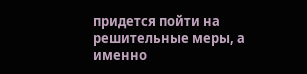придется пойти на решительные меры, а именно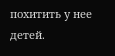похитить у нее детей.